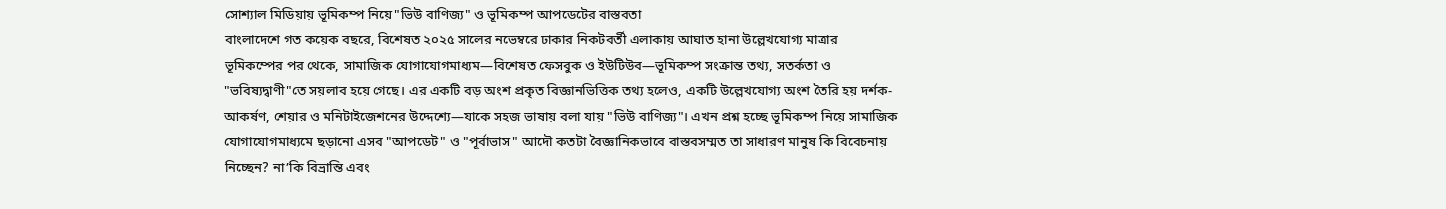সোশ্যাল মিডিয়ায় ভূমিকম্প নিয়ে"ভিউ বাণিজ্য" ও ভূমিকম্প আপডেটের বাস্তবতা
বাংলাদেশে গত কয়েক বছরে, বিশেষত ২০২৫ সালের নভেম্বরে ঢাকার নিকটবর্তী এলাকায় আঘাত হানা উল্লেখযোগ্য মাত্রার ভূমিকম্পের পর থেকে, সামাজিক যোগাযোগমাধ্যম—বিশেষত ফেসবুক ও ইউটিউব—ভূমিকম্প সংক্রান্ত তথ্য, সতর্কতা ও "ভবিষ্যদ্বাণী"তে সয়লাব হয়ে গেছে। এর একটি বড় অংশ প্রকৃত বিজ্ঞানভিত্তিক তথ্য হলেও, একটি উল্লেখযোগ্য অংশ তৈরি হয় দর্শক-আকর্ষণ, শেয়ার ও মনিটাইজেশনের উদ্দেশ্যে—যাকে সহজ ভাষায় বলা যায় "ভিউ বাণিজ্য"। এখন প্রশ্ন হচ্ছে ভূমিকম্প নিয়ে সামাজিক যোগাযোগমাধ্যমে ছড়ানো এসব "আপডেট" ও "পূর্বাভাস" আদৌ কতটা বৈজ্ঞানিকভাবে বাস্তবসম্মত তা সাধারণ মানুষ কি বিবেচনায় নিচ্ছেন? না’কি বিভ্রান্তি এবং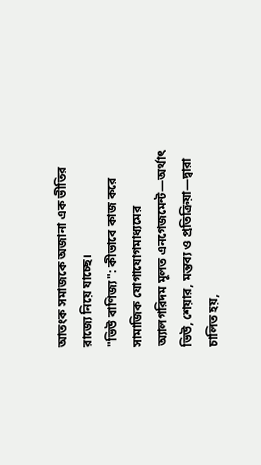আতংক সমাজকে অজানা এক ভীতির রাজ্যে নিয়ে যাচ্ছে।
"ভিউ বাণিজ্য": কীভাবে কাজ করে
সামাজিক যোগাযোগমাধ্যমের অ্যালগরিদম মূলত এনগেজমেন্ট—অর্থাৎ ভিউ, শেয়ার, মন্তব্য ও প্রতিক্রিয়া—দ্বারা চালিত হয়,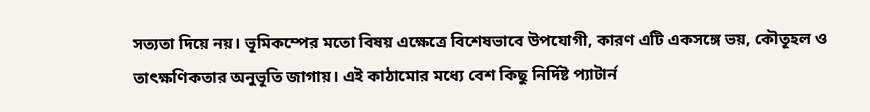সত্যতা দিয়ে নয়। ভূমিকম্পের মতো বিষয় এক্ষেত্রে বিশেষভাবে উপযোগী, কারণ এটি একসঙ্গে ভয়, কৌতূহল ও তাৎক্ষণিকতার অনুভূতি জাগায়। এই কাঠামোর মধ্যে বেশ কিছু নির্দিষ্ট প্যাটার্ন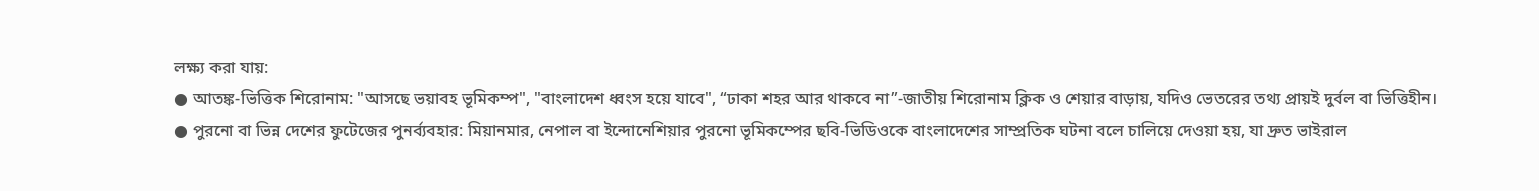লক্ষ্য করা যায়:
● আতঙ্ক-ভিত্তিক শিরোনাম: "আসছে ভয়াবহ ভূমিকম্প", "বাংলাদেশ ধ্বংস হয়ে যাবে", “ঢাকা শহর আর থাকবে না”-জাতীয় শিরোনাম ক্লিক ও শেয়ার বাড়ায়, যদিও ভেতরের তথ্য প্রায়ই দুর্বল বা ভিত্তিহীন।
● পুরনো বা ভিন্ন দেশের ফুটেজের পুনর্ব্যবহার: মিয়ানমার, নেপাল বা ইন্দোনেশিয়ার পুরনো ভূমিকম্পের ছবি-ভিডিওকে বাংলাদেশের সাম্প্রতিক ঘটনা বলে চালিয়ে দেওয়া হয়, যা দ্রুত ভাইরাল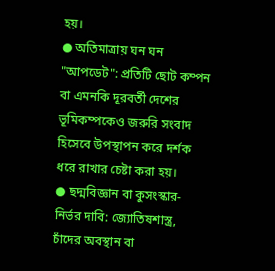হয়।
● অতিমাত্রায় ঘন ঘন "আপডেট": প্রতিটি ছোট কম্পন বা এমনকি দূরবর্তী দেশের ভূমিকম্পকেও জরুরি সংবাদ হিসেবে উপস্থাপন করে দর্শক ধরে রাখার চেষ্টা করা হয়।
● ছদ্মবিজ্ঞান বা কুসংস্কার-নির্ভর দাবি: জ্যোতিষশাস্ত্র, চাঁদের অবস্থান বা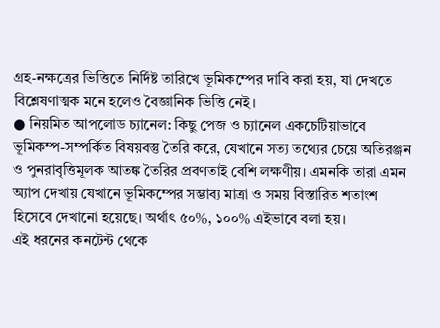গ্রহ-নক্ষত্রের ভিত্তিতে নির্দিষ্ট তারিখে ভূমিকম্পের দাবি করা হয়, যা দেখতে বিশ্লেষণাত্মক মনে হলেও বৈজ্ঞানিক ভিত্তি নেই।
● নিয়মিত আপলোড চ্যানেল: কিছু পেজ ও চ্যানেল একচেটিয়াভাবে ভূমিকম্প-সম্পর্কিত বিষয়বস্তু তৈরি করে, যেখানে সত্য তথ্যের চেয়ে অতিরঞ্জন ও পুনরাবৃত্তিমূলক আতঙ্ক তৈরির প্রবণতাই বেশি লক্ষণীয়। এমনকি তারা এমন অ্যাপ দেখায় যেখানে ভূমিকম্পের সম্ভাব্য মাত্রা ও সময় বিস্তারিত শতাংশ হিসেবে দেখানো হয়েছে। অর্থাৎ ৫০%, ১০০% এইভাবে বলা হয়।
এই ধরনের কনটেন্ট থেকে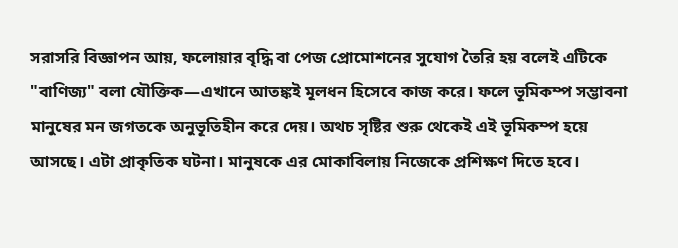সরাসরি বিজ্ঞাপন আয়, ফলোয়ার বৃদ্ধি বা পেজ প্রোমোশনের সুযোগ তৈরি হয় বলেই এটিকে "বাণিজ্য" বলা যৌক্তিক—এখানে আতঙ্কই মূলধন হিসেবে কাজ করে। ফলে ভূমিকম্প সম্ভাবনা মানুষের মন জগতকে অনুভূতিহীন করে দেয়। অথচ সৃষ্টির শুরু থেকেই এই ভূমিকম্প হয়ে আসছে। এটা প্রাকৃতিক ঘটনা। মানুষকে এর মোকাবিলায় নিজেকে প্রশিক্ষণ দিতে হবে।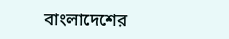বাংলাদেশের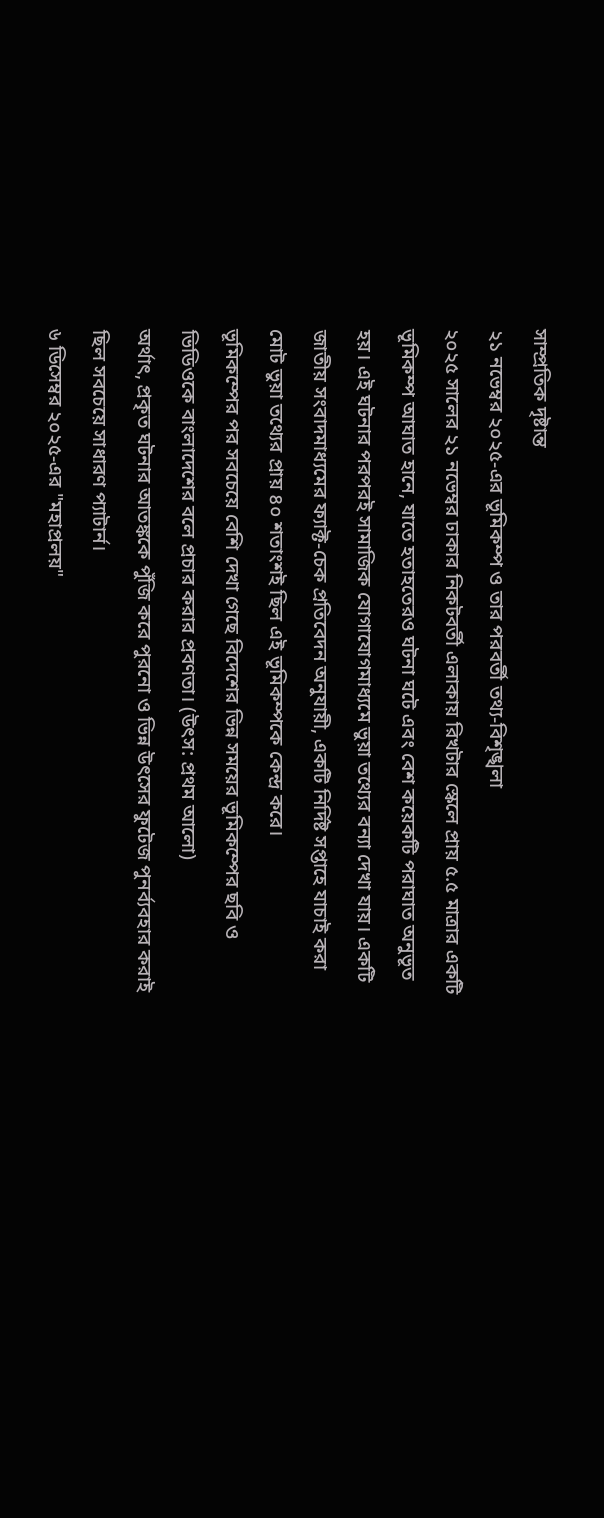সাম্প্রতিক দৃষ্টান্ত
২১ নভেম্বর ২০২৫-এর ভূমিকম্প ও তার পরবর্তী তথ্য-বিশৃঙ্খলা
২০২৫ সালের ২১ নভেম্বর ঢাকার নিকটবর্তী এলাকায় রিখটার স্কেলে প্রায় ৫.৫ মাত্রার একটি ভূমিকম্প আঘাত হানে, যাতে হতাহতেরও ঘটনা ঘটে এবং বেশ কয়েকটি পরাঘাত অনুভূত হয়। এই ঘটনার পরপরই সামাজিক যোগাযোগমাধ্যমে ভুয়া তথ্যের বন্যা দেখা যায়। একটি জাতীয় সংবাদমাধ্যমের ফ্যাক্ট-চেক প্রতিবেদন অনুযায়ী, একটি নির্দিষ্ট সপ্তাহে যাচাই করা মোট ভুয়া তথ্যের প্রায় ৪০ শতাংশই ছিল এই ভূমিকম্পকে কেন্দ্র করে।
ভূমিকম্পের পর সবচেয়ে বেশি দেখা গেছে বিদেশের ভিন্ন সময়ের ভূমিকম্পের ছবি ও ভিডিওকে বাংলাদেশের বলে প্রচার করার প্রবণতা। (উৎস: প্রথম আলো)
অর্থাৎ, প্রকৃত ঘটনার আতঙ্ককে পুঁজি করে পুরনো ও ভিন্ন উৎসের ফুটেজ পুনর্ব্যবহার করাই ছিল সবচেয়ে সাধারণ প্যাটার্ন।
৬ ডিসেম্বর ২০২৫-এর "মহাপ্রলয়"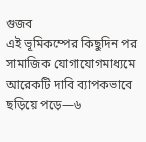গুজব
এই ভূমিকম্পের কিছুদিন পর সামাজিক যোগাযোগমাধ্যমে আরেকটি দাবি ব্যাপকভাবে ছড়িয়ে পড়ে—৬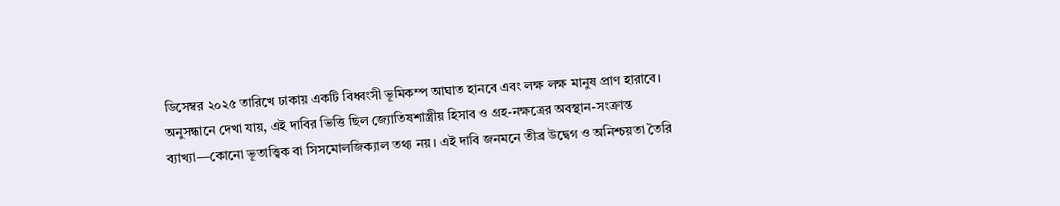ডিসেম্বর ২০২৫ তারিখে ঢাকায় একটি বিধ্বংসী ভূমিকম্প আঘাত হানবে এবং লক্ষ লক্ষ মানুষ প্রাণ হারাবে। অনুসন্ধানে দেখা যায়, এই দাবির ভিত্তি ছিল জ্যোতিষশাস্ত্রীয় হিসাব ও গ্রহ-নক্ষত্রের অবস্থান-সংক্রান্ত ব্যাখ্যা—কোনো ভূতাত্ত্বিক বা সিসমোলজিক্যাল তথ্য নয়। এই দাবি জনমনে তীব্র উদ্বেগ ও অনিশ্চয়তা তৈরি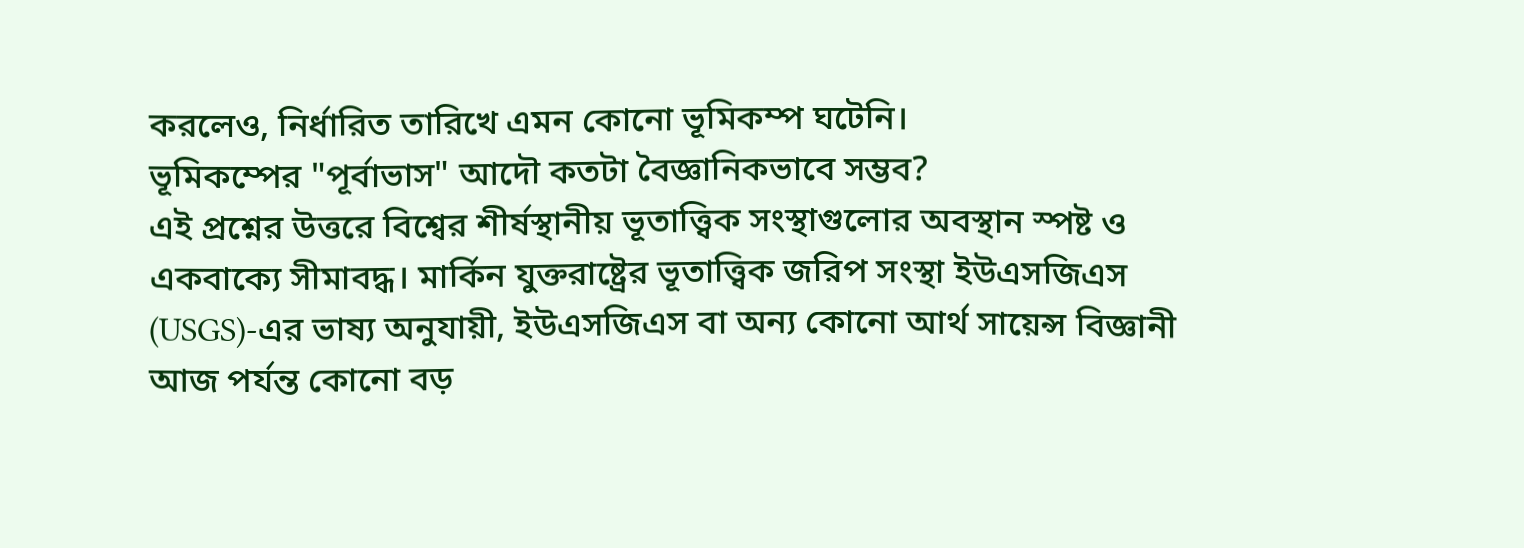করলেও, নির্ধারিত তারিখে এমন কোনো ভূমিকম্প ঘটেনি।
ভূমিকম্পের "পূর্বাভাস" আদৌ কতটা বৈজ্ঞানিকভাবে সম্ভব?
এই প্রশ্নের উত্তরে বিশ্বের শীর্ষস্থানীয় ভূতাত্ত্বিক সংস্থাগুলোর অবস্থান স্পষ্ট ও একবাক্যে সীমাবদ্ধ। মার্কিন যুক্তরাষ্ট্রের ভূতাত্ত্বিক জরিপ সংস্থা ইউএসজিএস (USGS)-এর ভাষ্য অনুযায়ী, ইউএসজিএস বা অন্য কোনো আর্থ সায়েন্স বিজ্ঞানী আজ পর্যন্ত কোনো বড়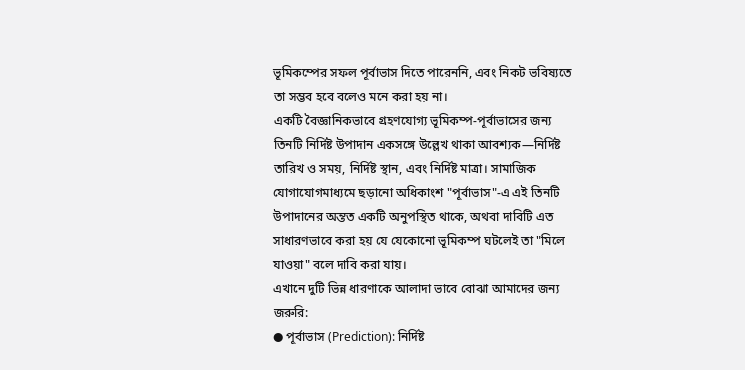ভূমিকম্পের সফল পূর্বাভাস দিতে পারেননি, এবং নিকট ভবিষ্যতে তা সম্ভব হবে বলেও মনে করা হয় না।
একটি বৈজ্ঞানিকভাবে গ্রহণযোগ্য ভূমিকম্প-পূর্বাভাসের জন্য তিনটি নির্দিষ্ট উপাদান একসঙ্গে উল্লেখ থাকা আবশ্যক—নির্দিষ্ট তারিখ ও সময়, নির্দিষ্ট স্থান, এবং নির্দিষ্ট মাত্রা। সামাজিক যোগাযোগমাধ্যমে ছড়ানো অধিকাংশ "পূর্বাভাস"-এ এই তিনটি উপাদানের অন্তত একটি অনুপস্থিত থাকে, অথবা দাবিটি এত সাধারণভাবে করা হয় যে যেকোনো ভূমিকম্প ঘটলেই তা "মিলে যাওয়া" বলে দাবি করা যায়।
এখানে দুটি ভিন্ন ধারণাকে আলাদা ভাবে বোঝা আমাদের জন্য জরুরি:
● পূর্বাভাস (Prediction): নির্দিষ্ট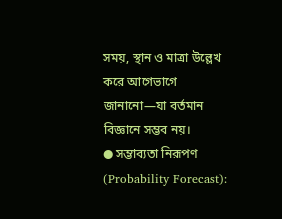সময়, স্থান ও মাত্রা উল্লেখ করে আগেভাগে জানানো—যা বর্তমান বিজ্ঞানে সম্ভব নয়।
● সম্ভাব্যতা নিরূপণ (Probability Forecast):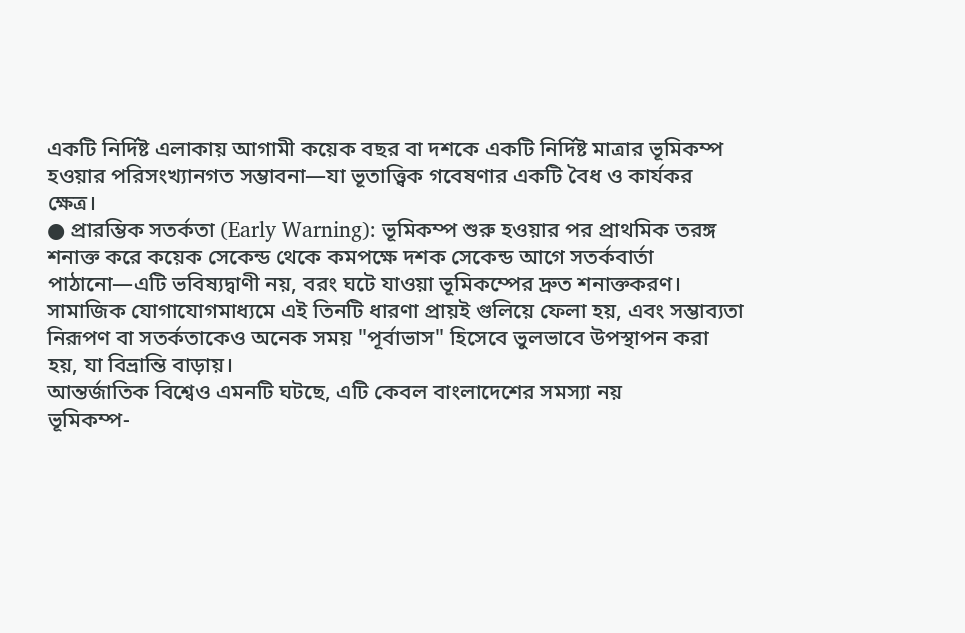একটি নির্দিষ্ট এলাকায় আগামী কয়েক বছর বা দশকে একটি নির্দিষ্ট মাত্রার ভূমিকম্প হওয়ার পরিসংখ্যানগত সম্ভাবনা—যা ভূতাত্ত্বিক গবেষণার একটি বৈধ ও কার্যকর ক্ষেত্র।
● প্রারম্ভিক সতর্কতা (Early Warning): ভূমিকম্প শুরু হওয়ার পর প্রাথমিক তরঙ্গ শনাক্ত করে কয়েক সেকেন্ড থেকে কমপক্ষে দশক সেকেন্ড আগে সতর্কবার্তা পাঠানো—এটি ভবিষ্যদ্বাণী নয়, বরং ঘটে যাওয়া ভূমিকম্পের দ্রুত শনাক্তকরণ।
সামাজিক যোগাযোগমাধ্যমে এই তিনটি ধারণা প্রায়ই গুলিয়ে ফেলা হয়, এবং সম্ভাব্যতা নিরূপণ বা সতর্কতাকেও অনেক সময় "পূর্বাভাস" হিসেবে ভুলভাবে উপস্থাপন করা হয়, যা বিভ্রান্তি বাড়ায়।
আন্তর্জাতিক বিশ্বেও এমনটি ঘটছে, এটি কেবল বাংলাদেশের সমস্যা নয়
ভূমিকম্প-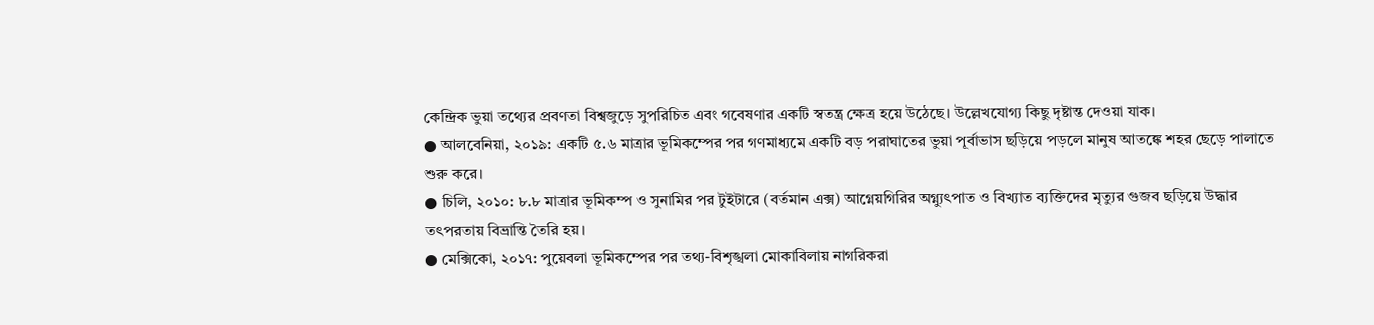কেন্দ্রিক ভুয়া তথ্যের প্রবণতা বিশ্বজুড়ে সুপরিচিত এবং গবেষণার একটি স্বতন্ত্র ক্ষেত্র হয়ে উঠেছে। উল্লেখযোগ্য কিছু দৃষ্টান্ত দেওয়া যাক।
● আলবেনিয়া, ২০১৯: একটি ৫.৬ মাত্রার ভূমিকম্পের পর গণমাধ্যমে একটি বড় পরাঘাতের ভুয়া পূর্বাভাস ছড়িয়ে পড়লে মানুষ আতঙ্কে শহর ছেড়ে পালাতে শুরু করে।
● চিলি, ২০১০: ৮.৮ মাত্রার ভূমিকম্প ও সুনামির পর টুইটারে (বর্তমান এক্স) আগ্নেয়গিরির অগ্ন্যুৎপাত ও বিখ্যাত ব্যক্তিদের মৃত্যুর গুজব ছড়িয়ে উদ্ধার তৎপরতায় বিভ্রান্তি তৈরি হয়।
● মেক্সিকো, ২০১৭: পুয়েবলা ভূমিকম্পের পর তথ্য-বিশৃঙ্খলা মোকাবিলায় নাগরিকরা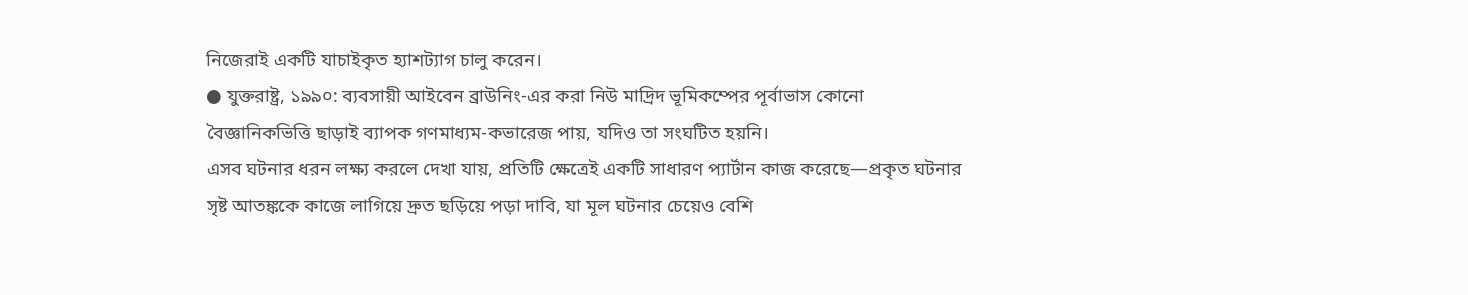নিজেরাই একটি যাচাইকৃত হ্যাশট্যাগ চালু করেন।
● যুক্তরাষ্ট্র, ১৯৯০: ব্যবসায়ী আইবেন ব্রাউনিং-এর করা নিউ মাদ্রিদ ভূমিকম্পের পূর্বাভাস কোনো বৈজ্ঞানিকভিত্তি ছাড়াই ব্যাপক গণমাধ্যম-কভারেজ পায়, যদিও তা সংঘটিত হয়নি।
এসব ঘটনার ধরন লক্ষ্য করলে দেখা যায়, প্রতিটি ক্ষেত্রেই একটি সাধারণ প্যার্টান কাজ করেছে—প্রকৃত ঘটনার সৃষ্ট আতঙ্ককে কাজে লাগিয়ে দ্রুত ছড়িয়ে পড়া দাবি, যা মূল ঘটনার চেয়েও বেশি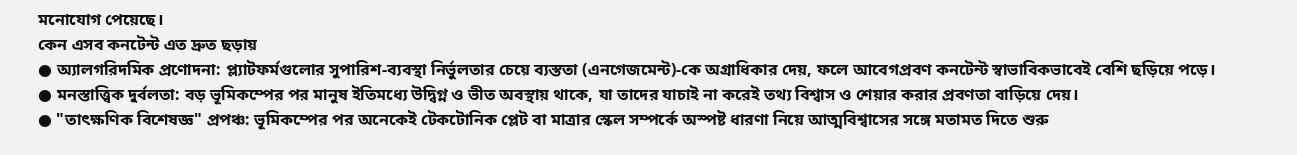মনোযোগ পেয়েছে।
কেন এসব কনটেন্ট এত দ্রুত ছড়ায়
● অ্যালগরিদমিক প্রণোদনা: প্ল্যাটফর্মগুলোর সুপারিশ-ব্যবস্থা নির্ভুলতার চেয়ে ব্যস্ততা (এনগেজমেন্ট)-কে অগ্রাধিকার দেয়, ফলে আবেগপ্রবণ কনটেন্ট স্বাভাবিকভাবেই বেশি ছড়িয়ে পড়ে।
● মনস্তাত্ত্বিক দুর্বলতা: বড় ভূমিকম্পের পর মানুষ ইতিমধ্যে উদ্বিগ্ন ও ভীত অবস্থায় থাকে, যা তাদের যাচাই না করেই তথ্য বিশ্বাস ও শেয়ার করার প্রবণতা বাড়িয়ে দেয়।
● "তাৎক্ষণিক বিশেষজ্ঞ" প্রপঞ্চ: ভূমিকম্পের পর অনেকেই টেকটোনিক প্লেট বা মাত্রার স্কেল সম্পর্কে অস্পষ্ট ধারণা নিয়ে আত্মবিশ্বাসের সঙ্গে মতামত দিতে শুরু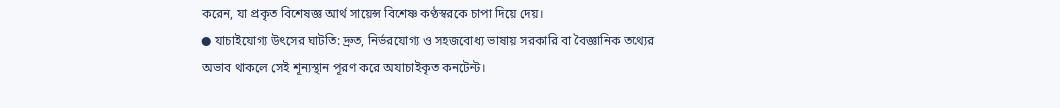করেন, যা প্রকৃত বিশেষজ্ঞ আর্থ সায়েন্স বিশেষ্ণ কণ্ঠস্বরকে চাপা দিয়ে দেয়।
● যাচাইযোগ্য উৎসের ঘাটতি: দ্রুত, নির্ভরযোগ্য ও সহজবোধ্য ভাষায় সরকারি বা বৈজ্ঞানিক তথ্যের অভাব থাকলে সেই শূন্যস্থান পূরণ করে অযাচাইকৃত কনটেন্ট।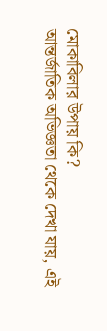মোকাবিলার উপায় কি?
আন্তর্জাতিক অভিজ্ঞতা থেকে দেখা যায়, এই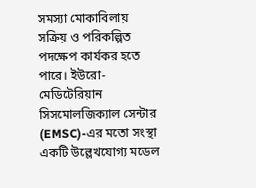সমস্যা মোকাবিলায় সক্রিয় ও পরিকল্পিত পদক্ষেপ কার্যকর হতে পারে। ইউরো-মেডিটেরিয়ান সিসমোলজিক্যাল সেন্টার (EMSC)-এর মতো সংস্থা একটি উল্লেখযোগ্য মডেল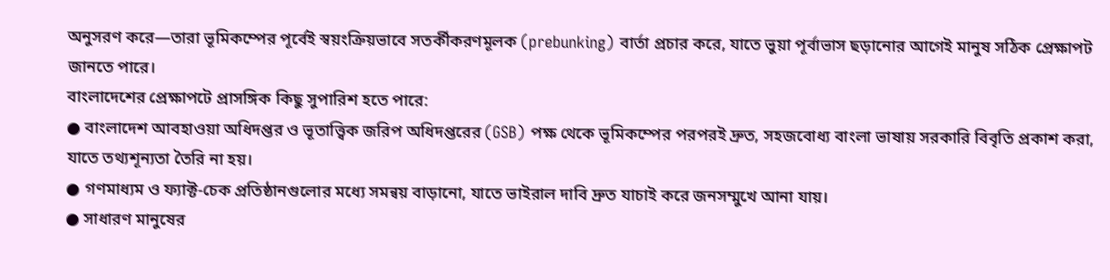অনুসরণ করে—তারা ভূমিকম্পের পূর্বেই স্বয়ংক্রিয়ভাবে সতর্কীকরণমূলক (prebunking) বার্তা প্রচার করে, যাতে ভুয়া পূর্বাভাস ছড়ানোর আগেই মানুষ সঠিক প্রেক্ষাপট জানতে পারে।
বাংলাদেশের প্রেক্ষাপটে প্রাসঙ্গিক কিছু সুপারিশ হতে পারে:
● বাংলাদেশ আবহাওয়া অধিদপ্তর ও ভূতাত্ত্বিক জরিপ অধিদপ্তরের (GSB) পক্ষ থেকে ভূমিকম্পের পরপরই দ্রুত, সহজবোধ্য বাংলা ভাষায় সরকারি বিবৃতি প্রকাশ করা, যাতে তথ্যশূন্যতা তৈরি না হয়।
● গণমাধ্যম ও ফ্যাক্ট-চেক প্রতিষ্ঠানগুলোর মধ্যে সমন্বয় বাড়ানো, যাতে ভাইরাল দাবি দ্রুত যাচাই করে জনসম্মুখে আনা যায়।
● সাধারণ মানুষের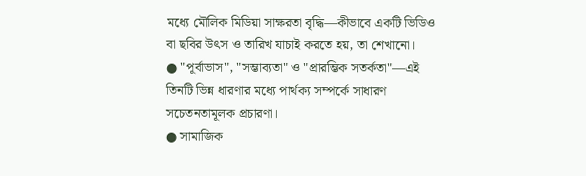মধ্যে মৌলিক মিডিয়া সাক্ষরতা বৃদ্ধি—কীভাবে একটি ভিডিও বা ছবির উৎস ও তারিখ যাচাই করতে হয়, তা শেখানো।
● "পূর্বাভাস", "সম্ভাব্যতা" ও "প্রারম্ভিক সতর্কতা"—এই তিনটি ভিন্ন ধারণার মধ্যে পার্থক্য সম্পর্কে সাধারণ সচেতনতামূলক প্রচারণা।
● সামাজিক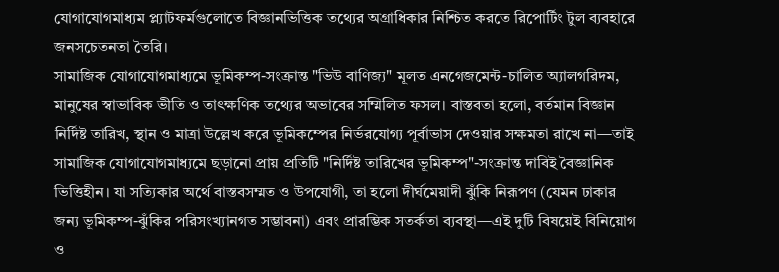যোগাযোগমাধ্যম প্ল্যাটফর্মগুলোতে বিজ্ঞানভিত্তিক তথ্যের অগ্রাধিকার নিশ্চিত করতে রিপোর্টিং টুল ব্যবহারে জনসচেতনতা তৈরি।
সামাজিক যোগাযোগমাধ্যমে ভূমিকম্প-সংক্রান্ত "ভিউ বাণিজ্য" মূলত এনগেজমেন্ট-চালিত অ্যালগরিদম, মানুষের স্বাভাবিক ভীতি ও তাৎক্ষণিক তথ্যের অভাবের সম্মিলিত ফসল। বাস্তবতা হলো, বর্তমান বিজ্ঞান নির্দিষ্ট তারিখ, স্থান ও মাত্রা উল্লেখ করে ভূমিকম্পের নির্ভরযোগ্য পূর্বাভাস দেওয়ার সক্ষমতা রাখে না—তাই সামাজিক যোগাযোগমাধ্যমে ছড়ানো প্রায় প্রতিটি "নির্দিষ্ট তারিখের ভূমিকম্প"-সংক্রান্ত দাবিই বৈজ্ঞানিক ভিত্তিহীন। যা সত্যিকার অর্থে বাস্তবসম্মত ও উপযোগী, তা হলো দীর্ঘমেয়াদী ঝুঁকি নিরূপণ (যেমন ঢাকার জন্য ভূমিকম্প-ঝুঁকির পরিসংখ্যানগত সম্ভাবনা) এবং প্রারম্ভিক সতর্কতা ব্যবস্থা—এই দুটি বিষয়েই বিনিয়োগ ও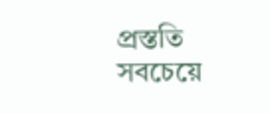প্রস্ততি সবচেয়ে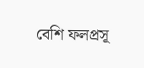বেশি ফলপ্রসূ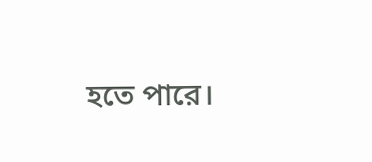হতে পারে।